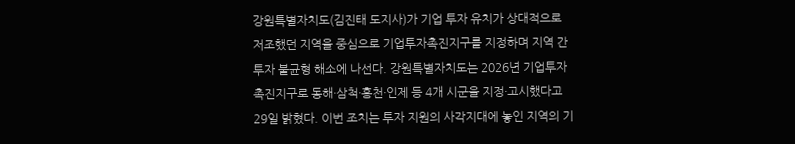강원특별자치도(김진태 도지사)가 기업 투자 유치가 상대적으로 저조했던 지역을 중심으로 기업투자촉진지구를 지정하며 지역 간 투자 불균형 해소에 나선다. 강원특별자치도는 2026년 기업투자촉진지구로 동해·삼척·홍천·인제 등 4개 시군을 지정·고시했다고 29일 밝혔다. 이번 조치는 투자 지원의 사각지대에 놓인 지역의 기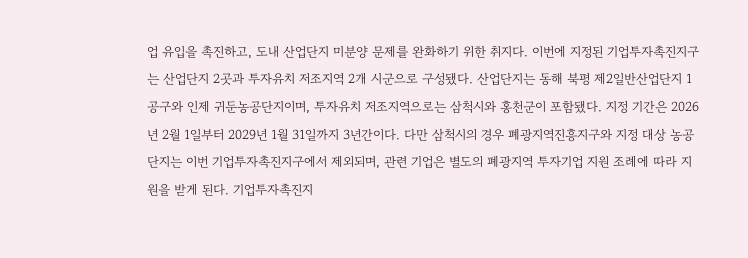업 유입을 촉진하고, 도내 산업단지 미분양 문제를 완화하기 위한 취지다. 이번에 지정된 기업투자촉진지구는 산업단지 2곳과 투자유치 저조지역 2개 시군으로 구성됐다. 산업단지는 동해 북평 제2일반산업단지 1공구와 인제 귀둔농공단지이며, 투자유치 저조지역으로는 삼척시와 홍천군이 포함됐다. 지정 기간은 2026년 2월 1일부터 2029년 1월 31일까지 3년간이다. 다만 삼척시의 경우 폐광지역진흥지구와 지정 대상 농공단지는 이번 기업투자촉진지구에서 제외되며, 관련 기업은 별도의 폐광지역 투자기업 지원 조례에 따라 지원을 받게 된다. 기업투자촉진지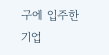구에 입주한 기업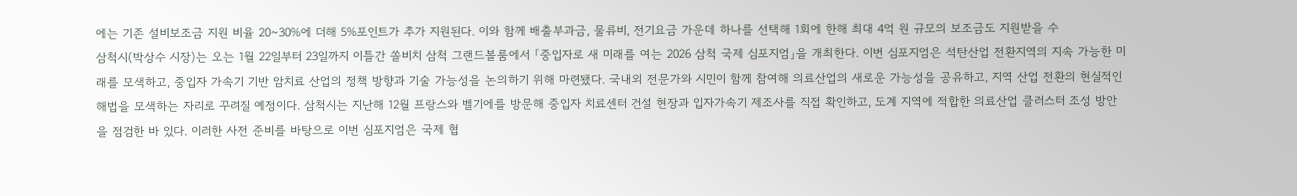에는 기존 설비보조금 지원 비율 20~30%에 더해 5%포인트가 추가 지원된다. 이와 함께 배출부과금, 물류비, 전기요금 가운데 하나를 선택해 1회에 한해 최대 4억 원 규모의 보조금도 지원받을 수
삼척시(박상수 시장)는 오는 1월 22일부터 23일까지 이틀간 쏠비치 삼척 그랜드볼룸에서 「중입자로 새 미래를 여는 2026 삼척 국제 심포지엄」을 개최한다. 이번 심포지엄은 석탄산업 전환지역의 지속 가능한 미래를 모색하고, 중입자 가속기 기반 암치료 산업의 정책 방향과 기술 가능성을 논의하기 위해 마련됐다. 국내외 전문가와 시민이 함께 참여해 의료산업의 새로운 가능성을 공유하고, 지역 산업 전환의 현실적인 해법을 모색하는 자리로 꾸려질 예정이다. 삼척시는 지난해 12월 프랑스와 벨기에를 방문해 중입자 치료센터 건설 현장과 입자가속기 제조사를 직접 확인하고, 도계 지역에 적합한 의료산업 클러스터 조성 방안을 점검한 바 있다. 이러한 사전 준비를 바탕으로 이번 심포지엄은 국제 협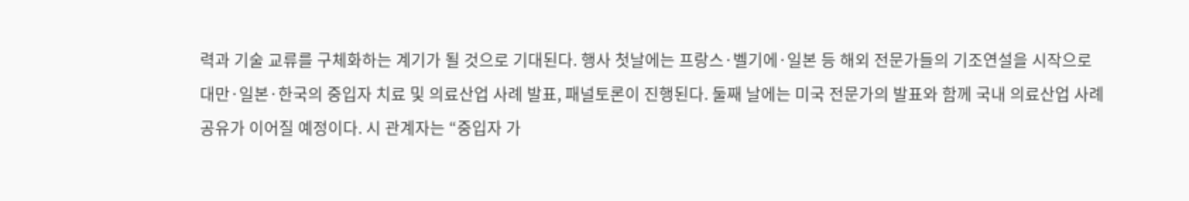력과 기술 교류를 구체화하는 계기가 될 것으로 기대된다. 행사 첫날에는 프랑스·벨기에·일본 등 해외 전문가들의 기조연설을 시작으로 대만·일본·한국의 중입자 치료 및 의료산업 사례 발표, 패널토론이 진행된다. 둘째 날에는 미국 전문가의 발표와 함께 국내 의료산업 사례 공유가 이어질 예정이다. 시 관계자는 “중입자 가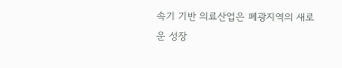속기 기반 의료산업은 폐광지역의 새로운 성장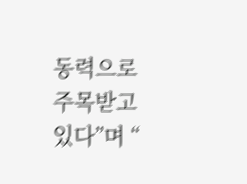동력으로 주목받고 있다”며 “